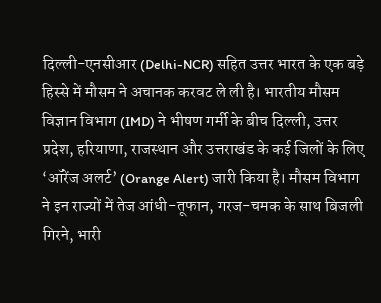दिल्ली-एनसीआर (Delhi-NCR) सहित उत्तर भारत के एक बड़े हिस्से में मौसम ने अचानक करवट ले ली है। भारतीय मौसम विज्ञान विभाग (IMD) ने भीषण गर्मी के बीच दिल्ली, उत्तर प्रदेश, हरियाणा, राजस्थान और उत्तराखंड के कई जिलों के लिए ‘ऑरेंज अलर्ट’ (Orange Alert) जारी किया है। मौसम विभाग ने इन राज्यों में तेज आंधी-तूफान, गरज-चमक के साथ बिजली गिरने, भारी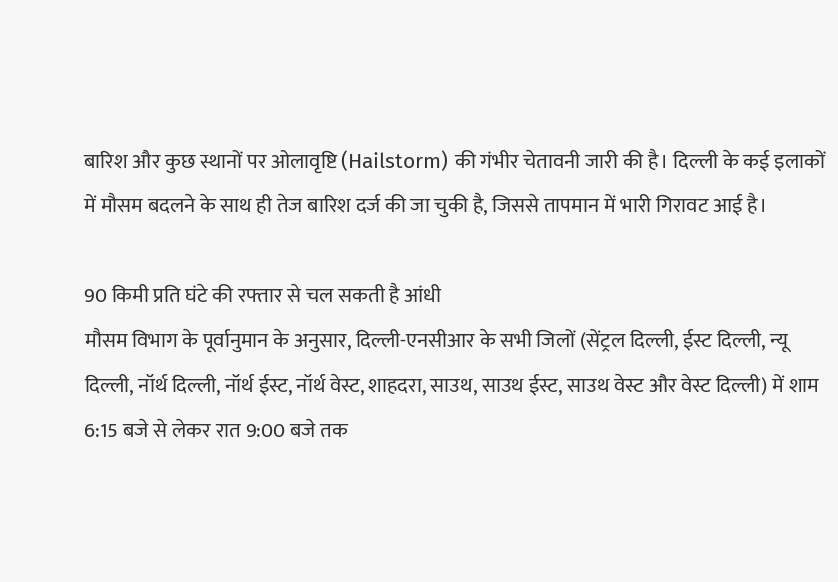बारिश और कुछ स्थानों पर ओलावृष्टि (Hailstorm) की गंभीर चेतावनी जारी की है। दिल्ली के कई इलाकों में मौसम बदलने के साथ ही तेज बारिश दर्ज की जा चुकी है, जिससे तापमान में भारी गिरावट आई है।

90 किमी प्रति घंटे की रफ्तार से चल सकती है आंधी
मौसम विभाग के पूर्वानुमान के अनुसार, दिल्ली-एनसीआर के सभी जिलों (सेंट्रल दिल्ली, ईस्ट दिल्ली, न्यू दिल्ली, नॉर्थ दिल्ली, नॉर्थ ईस्ट, नॉर्थ वेस्ट, शाहदरा, साउथ, साउथ ईस्ट, साउथ वेस्ट और वेस्ट दिल्ली) में शाम 6:15 बजे से लेकर रात 9:00 बजे तक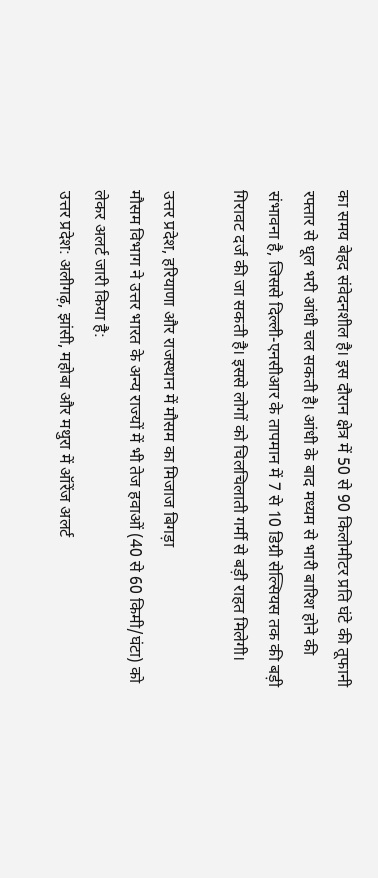का समय बेहद संवेदनशील है। इस दौरान क्षेत्र में 50 से 90 किलोमीटर प्रति घंटे की तूफानी रफ्तार से धूल भरी आंधी चल सकती है। आंधी के बाद मध्यम से भारी बारिश होने की संभावना है, जिससे दिल्ली-एनसीआर के तापमान में 7 से 10 डिग्री सेल्सियस तक की बड़ी गिरावट दर्ज की जा सकती है। इससे लोगों को चिलचिलाती गर्मी से बड़ी राहत मिलेगी।

उत्तर प्रदेश, हरियाणा और राजस्थान में मौसम का मिजाज बिगड़ा
मौसम विभाग ने उत्तर भारत के अन्य राज्यों में भी तेज हवाओं (40 से 60 किमी/घंटा) को लेकर अलर्ट जारी किया है:
उत्तर प्रदेश: अलीगढ़, झांसी, महोबा और मथुरा में ऑरेंज अलर्ट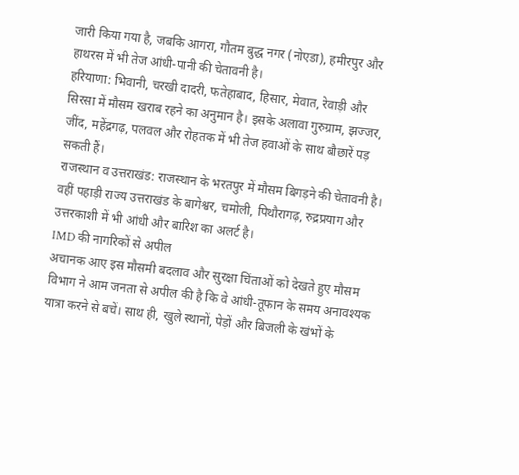जारी किया गया है, जबकि आगरा, गौतम बुद्ध नगर (नोएडा), हमीरपुर और हाथरस में भी तेज आंधी-पानी की चेतावनी है।
हरियाणा: भिवानी, चरखी दादरी, फतेहाबाद, हिसार, मेवात, रेवाड़ी और सिरसा में मौसम खराब रहने का अनुमान है। इसके अलावा गुरुग्राम, झज्जर, जींद, महेंद्रगढ़, पलवल और रोहतक में भी तेज हवाओं के साथ बौछारें पड़ सकती हैं।
राजस्थान व उत्तराखंड: राजस्थान के भरतपुर में मौसम बिगड़ने की चेतावनी है। वहीं पहाड़ी राज्य उत्तराखंड के बागेश्वर, चमोली, पिथौरागढ़, रुद्रप्रयाग और उत्तरकाशी में भी आंधी और बारिश का अलर्ट है।
IMD की नागरिकों से अपील
अचानक आए इस मौसमी बदलाव और सुरक्षा चिंताओं को देखते हुए मौसम विभाग ने आम जनता से अपील की है कि वे आंधी-तूफान के समय अनावश्यक यात्रा करने से बचें। साथ ही, खुले स्थानों, पेड़ों और बिजली के खंभों के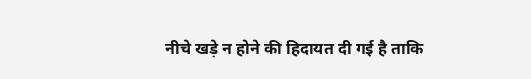नीचे खड़े न होने की हिदायत दी गई है ताकि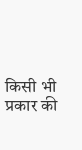किसी भी प्रकार की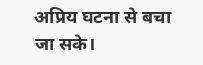अप्रिय घटना से बचा जा सके।